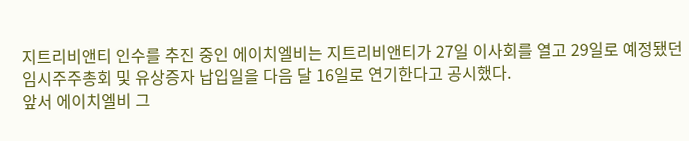지트리비앤티 인수를 추진 중인 에이치엘비는 지트리비앤티가 27일 이사회를 열고 29일로 예정됐던 임시주주총회 및 유상증자 납입일을 다음 달 16일로 연기한다고 공시했다.
앞서 에이치엘비 그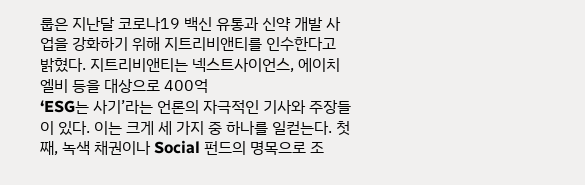룹은 지난달 코로나19 백신 유통과 신약 개발 사업을 강화하기 위해 지트리비앤티를 인수한다고 밝혔다. 지트리비앤티는 넥스트사이언스, 에이치엘비 등을 대상으로 400억
‘ESG는 사기’라는 언론의 자극적인 기사와 주장들이 있다. 이는 크게 세 가지 중 하나를 일컫는다. 첫째, 녹색 채권이나 Social 펀드의 명목으로 조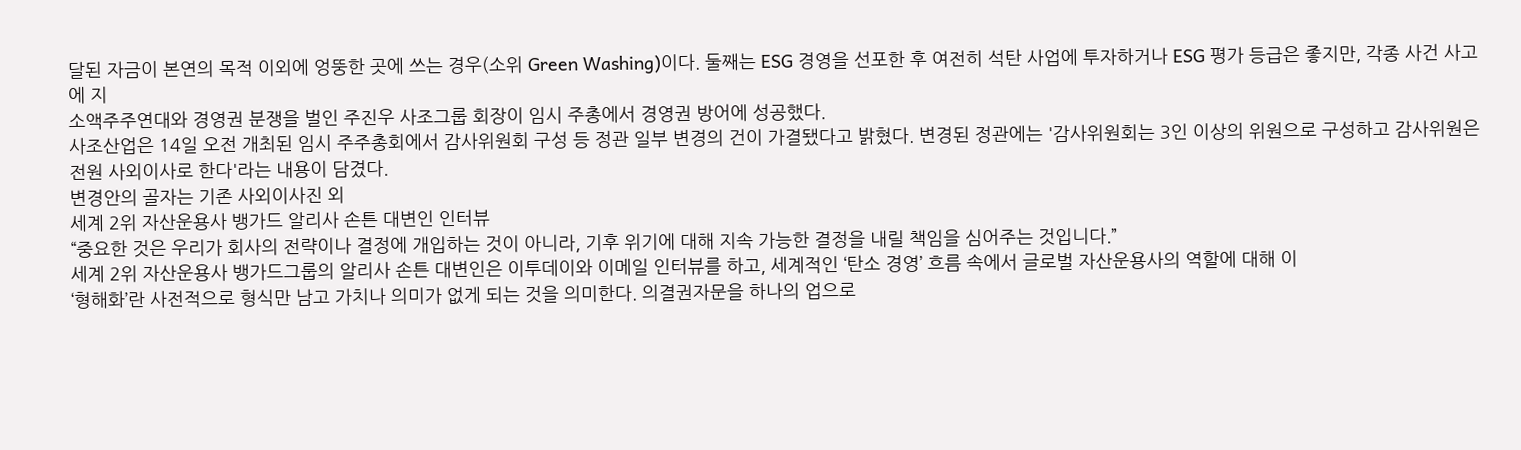달된 자금이 본연의 목적 이외에 엉뚱한 곳에 쓰는 경우(소위 Green Washing)이다. 둘째는 ESG 경영을 선포한 후 여전히 석탄 사업에 투자하거나 ESG 평가 등급은 좋지만, 각종 사건 사고에 지
소액주주연대와 경영권 분쟁을 벌인 주진우 사조그룹 회장이 임시 주총에서 경영권 방어에 성공했다.
사조산업은 14일 오전 개최된 임시 주주총회에서 감사위원회 구성 등 정관 일부 변경의 건이 가결됐다고 밝혔다. 변경된 정관에는 '감사위원회는 3인 이상의 위원으로 구성하고 감사위원은 전원 사외이사로 한다'라는 내용이 담겼다.
변경안의 골자는 기존 사외이사진 외
세계 2위 자산운용사 뱅가드 알리사 손튼 대변인 인터뷰
“중요한 것은 우리가 회사의 전략이나 결정에 개입하는 것이 아니라, 기후 위기에 대해 지속 가능한 결정을 내릴 책임을 심어주는 것입니다.”
세계 2위 자산운용사 뱅가드그룹의 알리사 손튼 대변인은 이투데이와 이메일 인터뷰를 하고, 세계적인 ‘탄소 경영’ 흐름 속에서 글로벌 자산운용사의 역할에 대해 이
‘형해화’란 사전적으로 형식만 남고 가치나 의미가 없게 되는 것을 의미한다. 의결권자문을 하나의 업으로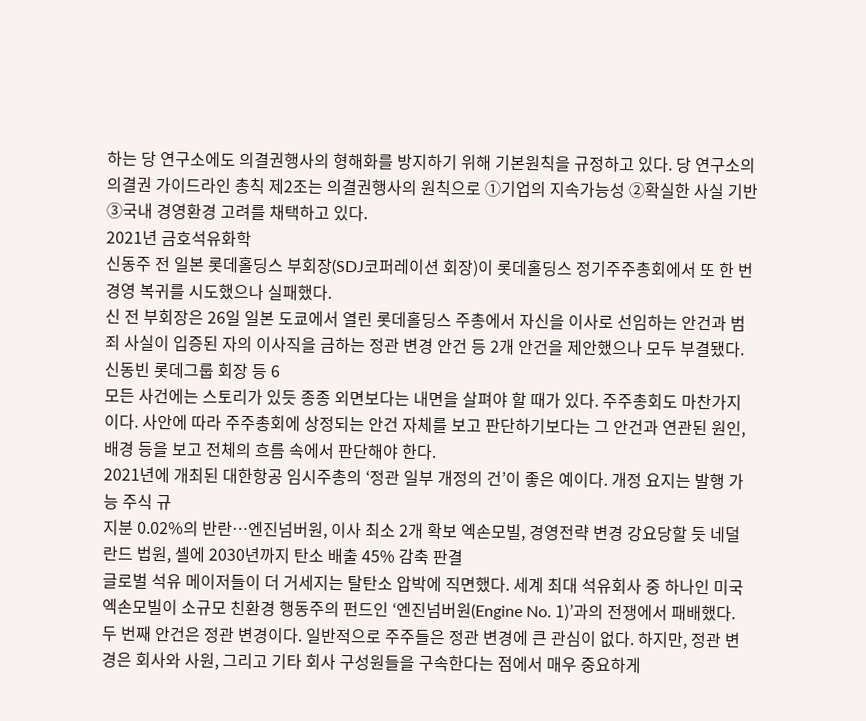하는 당 연구소에도 의결권행사의 형해화를 방지하기 위해 기본원칙을 규정하고 있다. 당 연구소의 의결권 가이드라인 총칙 제2조는 의결권행사의 원칙으로 ①기업의 지속가능성 ②확실한 사실 기반 ③국내 경영환경 고려를 채택하고 있다.
2021년 금호석유화학
신동주 전 일본 롯데홀딩스 부회장(SDJ코퍼레이션 회장)이 롯데홀딩스 정기주주총회에서 또 한 번 경영 복귀를 시도했으나 실패했다.
신 전 부회장은 26일 일본 도쿄에서 열린 롯데홀딩스 주총에서 자신을 이사로 선임하는 안건과 범죄 사실이 입증된 자의 이사직을 금하는 정관 변경 안건 등 2개 안건을 제안했으나 모두 부결됐다.
신동빈 롯데그룹 회장 등 6
모든 사건에는 스토리가 있듯 종종 외면보다는 내면을 살펴야 할 때가 있다. 주주총회도 마찬가지이다. 사안에 따라 주주총회에 상정되는 안건 자체를 보고 판단하기보다는 그 안건과 연관된 원인, 배경 등을 보고 전체의 흐름 속에서 판단해야 한다.
2021년에 개최된 대한항공 임시주총의 ‘정관 일부 개정의 건’이 좋은 예이다. 개정 요지는 발행 가능 주식 규
지분 0.02%의 반란…엔진넘버원, 이사 최소 2개 확보 엑손모빌, 경영전략 변경 강요당할 듯 네덜란드 법원, 셸에 2030년까지 탄소 배출 45% 감축 판결
글로벌 석유 메이저들이 더 거세지는 탈탄소 압박에 직면했다. 세계 최대 석유회사 중 하나인 미국 엑손모빌이 소규모 친환경 행동주의 펀드인 ‘엔진넘버원(Engine No. 1)’과의 전쟁에서 패배했다.
두 번째 안건은 정관 변경이다. 일반적으로 주주들은 정관 변경에 큰 관심이 없다. 하지만, 정관 변경은 회사와 사원, 그리고 기타 회사 구성원들을 구속한다는 점에서 매우 중요하게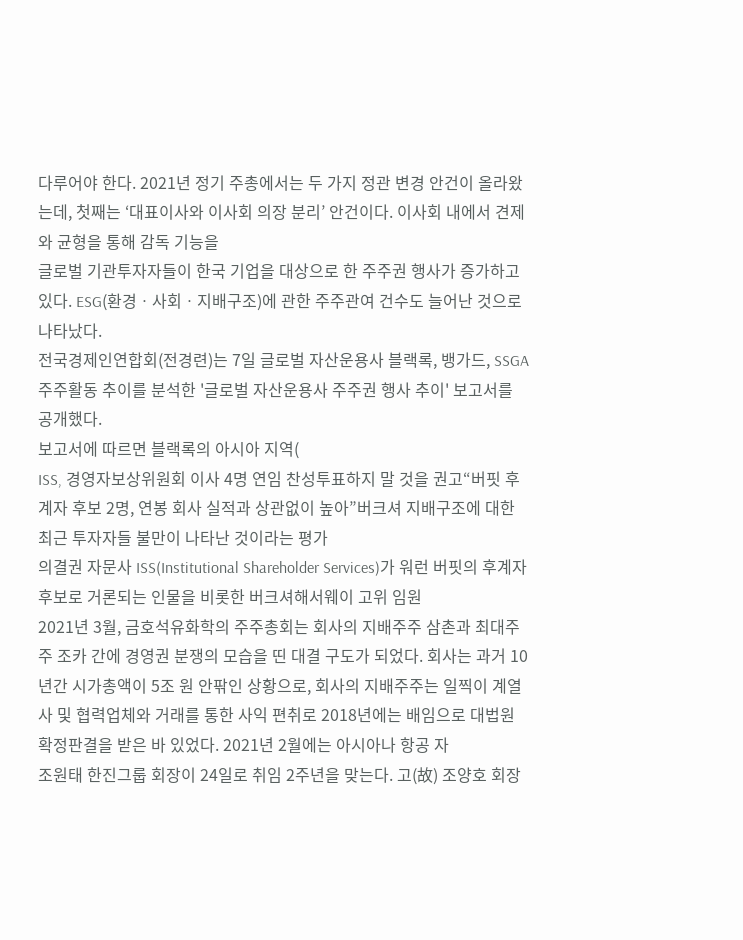다루어야 한다. 2021년 정기 주총에서는 두 가지 정관 변경 안건이 올라왔는데, 첫째는 ‘대표이사와 이사회 의장 분리’ 안건이다. 이사회 내에서 견제와 균형을 통해 감독 기능을
글로벌 기관투자자들이 한국 기업을 대상으로 한 주주권 행사가 증가하고 있다. ESG(환경ㆍ사회ㆍ지배구조)에 관한 주주관여 건수도 늘어난 것으로 나타났다.
전국경제인연합회(전경련)는 7일 글로벌 자산운용사 블랙록, 뱅가드, SSGA 주주활동 추이를 분석한 '글로벌 자산운용사 주주권 행사 추이' 보고서를 공개했다.
보고서에 따르면 블랙록의 아시아 지역(
ISS, 경영자보상위원회 이사 4명 연임 찬성투표하지 말 것을 권고“버핏 후계자 후보 2명, 연봉 회사 실적과 상관없이 높아”버크셔 지배구조에 대한 최근 투자자들 불만이 나타난 것이라는 평가
의결권 자문사 ISS(Institutional Shareholder Services)가 워런 버핏의 후계자 후보로 거론되는 인물을 비롯한 버크셔해서웨이 고위 임원
2021년 3월, 금호석유화학의 주주총회는 회사의 지배주주 삼촌과 최대주주 조카 간에 경영권 분쟁의 모습을 띤 대결 구도가 되었다. 회사는 과거 10년간 시가총액이 5조 원 안팎인 상황으로, 회사의 지배주주는 일찍이 계열사 및 협력업체와 거래를 통한 사익 편취로 2018년에는 배임으로 대법원 확정판결을 받은 바 있었다. 2021년 2월에는 아시아나 항공 자
조원태 한진그룹 회장이 24일로 취임 2주년을 맞는다. 고(故) 조양호 회장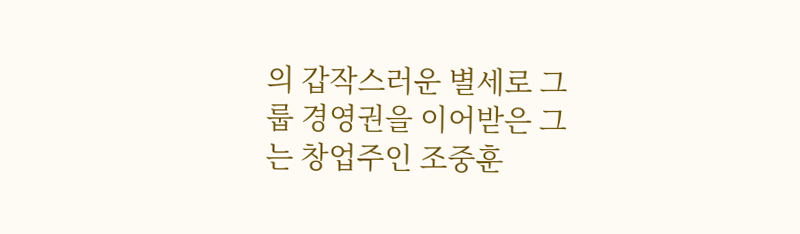의 갑작스러운 별세로 그룹 경영권을 이어받은 그는 창업주인 조중훈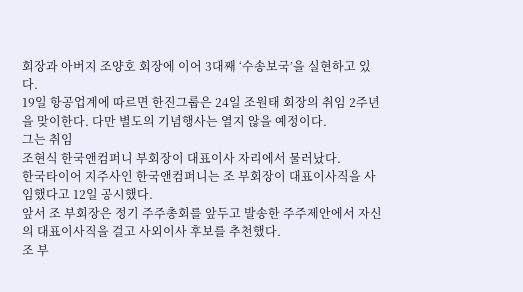회장과 아버지 조양호 회장에 이어 3대째 ‘수송보국’을 실현하고 있다.
19일 항공업계에 따르면 한진그룹은 24일 조원태 회장의 취임 2주년을 맞이한다. 다만 별도의 기념행사는 열지 않을 예정이다.
그는 취임
조현식 한국앤컴퍼니 부회장이 대표이사 자리에서 물러났다.
한국타이어 지주사인 한국앤컴퍼니는 조 부회장이 대표이사직을 사임했다고 12일 공시했다.
앞서 조 부회장은 정기 주주총회를 앞두고 발송한 주주제안에서 자신의 대표이사직을 걸고 사외이사 후보를 추천했다.
조 부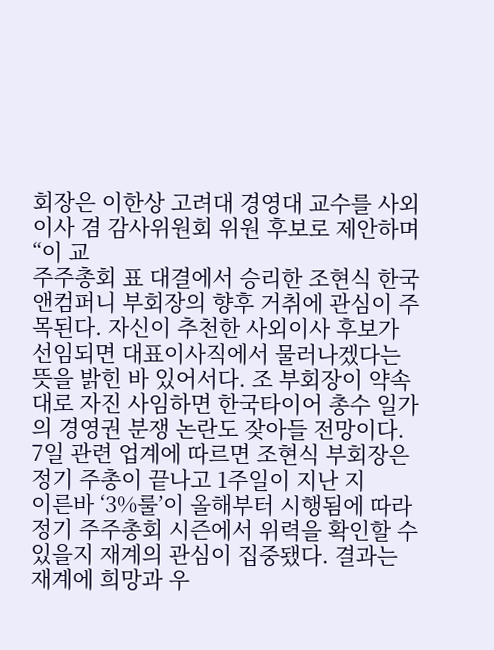회장은 이한상 고려대 경영대 교수를 사외이사 겸 감사위원회 위원 후보로 제안하며 “이 교
주주총회 표 대결에서 승리한 조현식 한국앤컴퍼니 부회장의 향후 거취에 관심이 주목된다. 자신이 추천한 사외이사 후보가 선임되면 대표이사직에서 물러나겠다는 뜻을 밝힌 바 있어서다. 조 부회장이 약속대로 자진 사임하면 한국타이어 총수 일가의 경영권 분쟁 논란도 잦아들 전망이다.
7일 관련 업계에 따르면 조현식 부회장은 정기 주총이 끝나고 1주일이 지난 지
이른바 ‘3%룰’이 올해부터 시행됨에 따라 정기 주주총회 시즌에서 위력을 확인할 수 있을지 재계의 관심이 집중됐다. 결과는 재계에 희망과 우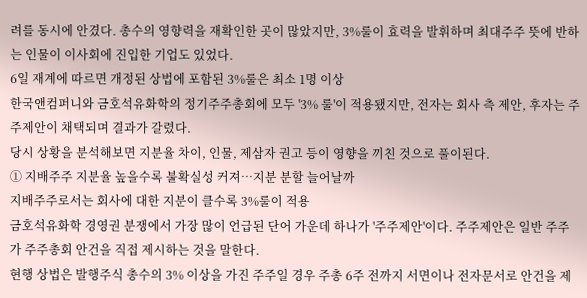려를 동시에 안겼다. 총수의 영향력을 재확인한 곳이 많았지만, 3%룰이 효력을 발휘하며 최대주주 뜻에 반하는 인물이 이사회에 진입한 기업도 있었다.
6일 재계에 따르면 개정된 상법에 포함된 3%룰은 최소 1명 이상
한국앤컴퍼니와 금호석유화학의 정기주주총회에 모두 '3% 룰'이 적용됐지만, 전자는 회사 측 제안, 후자는 주주제안이 채택되며 결과가 갈렸다.
당시 상황을 분석해보면 지분율 차이, 인물, 제삼자 권고 등이 영향을 끼친 것으로 풀이된다.
① 지배주주 지분율 높을수록 불확실성 커져…지분 분할 늘어날까
지배주주로서는 회사에 대한 지분이 클수록 3%룰이 적용
금호석유화학 경영권 분쟁에서 가장 많이 언급된 단어 가운데 하나가 '주주제안'이다. 주주제안은 일반 주주가 주주총회 안건을 직접 제시하는 것을 말한다.
현행 상법은 발행주식 총수의 3% 이상을 가진 주주일 경우 주총 6주 전까지 서면이나 전자문서로 안건을 제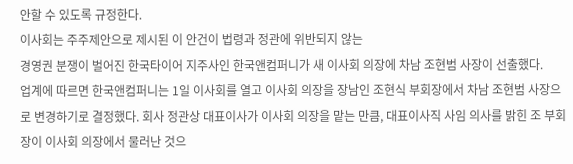안할 수 있도록 규정한다.
이사회는 주주제안으로 제시된 이 안건이 법령과 정관에 위반되지 않는
경영권 분쟁이 벌어진 한국타이어 지주사인 한국앤컴퍼니가 새 이사회 의장에 차남 조현범 사장이 선출했다.
업계에 따르면 한국앤컴퍼니는 1일 이사회를 열고 이사회 의장을 장남인 조현식 부회장에서 차남 조현범 사장으로 변경하기로 결정했다. 회사 정관상 대표이사가 이사회 의장을 맡는 만큼, 대표이사직 사임 의사를 밝힌 조 부회장이 이사회 의장에서 물러난 것으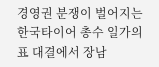경영권 분쟁이 벌어지는 한국타이어 총수 일가의 표 대결에서 장남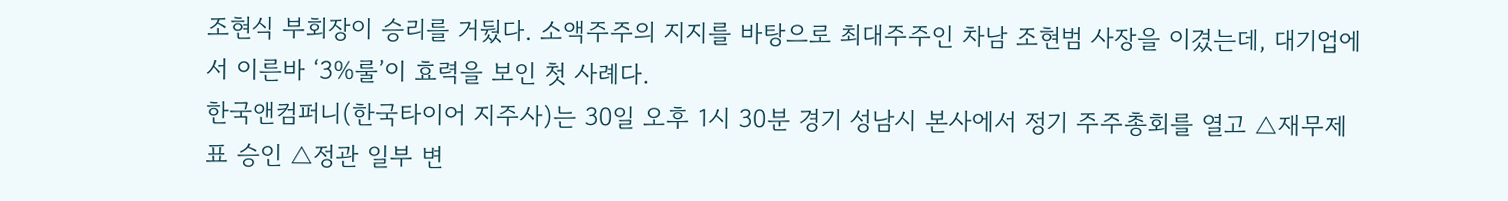조현식 부회장이 승리를 거뒀다. 소액주주의 지지를 바탕으로 최대주주인 차남 조현범 사장을 이겼는데, 대기업에서 이른바 ‘3%룰’이 효력을 보인 첫 사례다.
한국앤컴퍼니(한국타이어 지주사)는 30일 오후 1시 30분 경기 성남시 본사에서 정기 주주총회를 열고 △재무제표 승인 △정관 일부 변